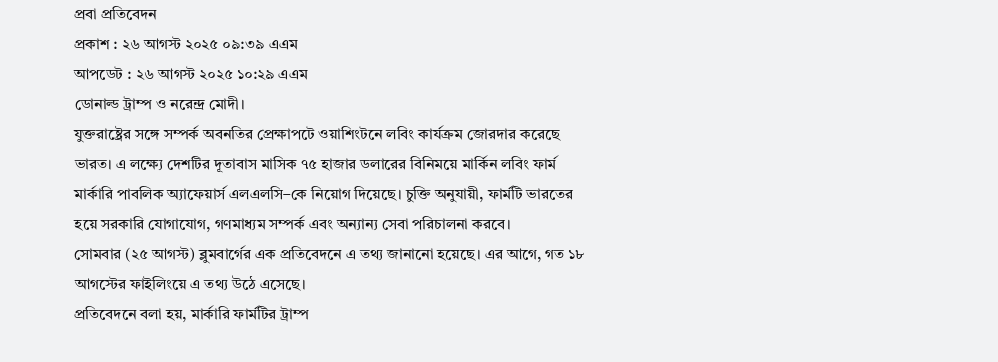প্রবা প্রতিবেদন
প্রকাশ : ২৬ আগস্ট ২০২৫ ০৯:৩৯ এএম
আপডেট : ২৬ আগস্ট ২০২৫ ১০:২৯ এএম
ডোনাল্ড ট্রাম্প ও নরেন্দ্র মোদী।
যুক্তরাষ্ট্রের সঙ্গে সম্পর্ক অবনতির প্রেক্ষাপটে ওয়াশিংটনে লবিং কার্যক্রম জোরদার করেছে ভারত। এ লক্ষ্যে দেশটির দূতাবাস মাসিক ৭৫ হাজার ডলারের বিনিময়ে মার্কিন লবিং ফার্ম মার্কারি পাবলিক অ্যাফেয়ার্স এলএলসি–কে নিয়োগ দিয়েছে। চুক্তি অনুযায়ী, ফার্মটি ভারতের হয়ে সরকারি যোগাযোগ, গণমাধ্যম সম্পর্ক এবং অন্যান্য সেবা পরিচালনা করবে।
সোমবার (২৫ আগস্ট) ব্লুমবার্গের এক প্রতিবেদনে এ তথ্য জানানো হয়েছে। এর আগে, গত ১৮ আগস্টের ফাইলিংয়ে এ তথ্য উঠে এসেছে।
প্রতিবেদনে বলা হয়, মার্কারি ফার্মটির ট্রাম্প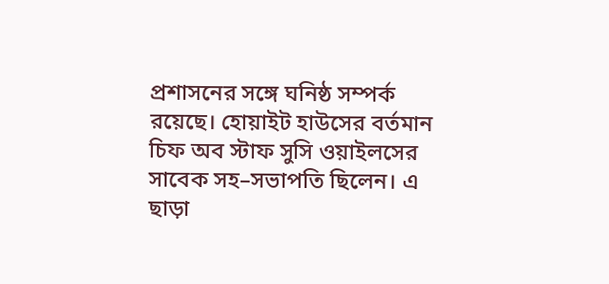প্রশাসনের সঙ্গে ঘনিষ্ঠ সম্পর্ক রয়েছে। হোয়াইট হাউসের বর্তমান চিফ অব স্টাফ সুসি ওয়াইলসের সাবেক সহ–সভাপতি ছিলেন। এ ছাড়া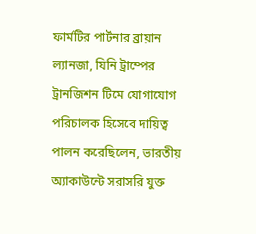ফার্মটির পার্টনার ব্রায়ান ল্যানজা, যিনি ট্রাম্পের ট্রানজিশন টিমে যোগাযোগ পরিচালক হিসেবে দায়িত্ব পালন করেছিলেন, ভারতীয় অ্যাকাউন্টে সরাসরি যুক্ত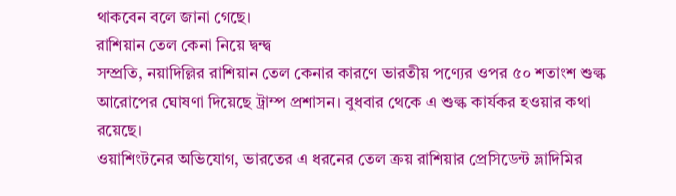থাকবেন বলে জানা গেছে।
রাশিয়ান তেল কেনা নিয়ে দ্বন্দ্ব
সম্প্রতি, নয়াদিল্লির রাশিয়ান তেল কেনার কারণে ভারতীয় পণ্যের ওপর ৫০ শতাংশ শুল্ক আরোপের ঘোষণা দিয়েছে ট্রাম্প প্রশাসন। বুধবার থেকে এ শুল্ক কার্যকর হওয়ার কথা রয়েছে।
ওয়াশিংটনের অভিযোগ, ভারতের এ ধরনের তেল ক্রয় রাশিয়ার প্রেসিডেন্ট ভ্লাদিমির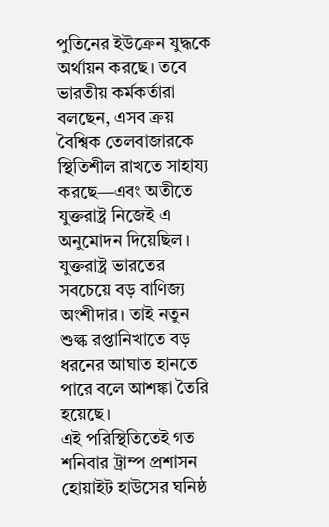পুতিনের ইউক্রেন যুদ্ধকে অর্থায়ন করছে। তবে ভারতীয় কর্মকর্তারা বলছেন, এসব ক্রয় বৈশ্বিক তেলবাজারকে স্থিতিশীল রাখতে সাহায্য করছে—এবং অতীতে যুক্তরাষ্ট্র নিজেই এ অনুমোদন দিয়েছিল।
যুক্তরাষ্ট্র ভারতের সবচেয়ে বড় বাণিজ্য অংশীদার। তাই নতুন শুল্ক রপ্তানিখাতে বড় ধরনের আঘাত হানতে পারে বলে আশঙ্কা তৈরি হয়েছে।
এই পরিস্থিতিতেই গত শনিবার ট্রাম্প প্রশাসন হোয়াইট হাউসের ঘনিষ্ঠ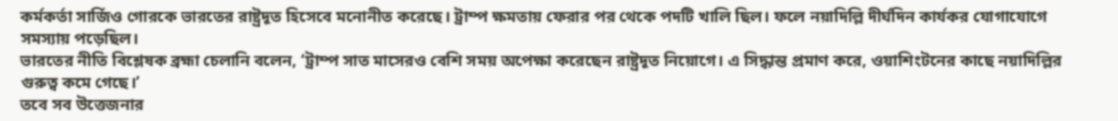কর্মকর্তা সার্জিও গোরকে ভারতের রাষ্ট্রদূত হিসেবে মনোনীত করেছে। ট্রাম্প ক্ষমতায় ফেরার পর থেকে পদটি খালি ছিল। ফলে নয়াদিল্লি দীর্ঘদিন কার্যকর যোগাযোগে সমস্যায় পড়েছিল।
ভারতের নীতি বিশ্লেষক ব্রহ্মা চেলানি বলেন, ‘ট্রাম্প সাত মাসেরও বেশি সময় অপেক্ষা করেছেন রাষ্ট্রদূত নিয়োগে। এ সিদ্ধান্ত প্রমাণ করে, ওয়াশিংটনের কাছে নয়াদিল্লির গুরুত্ব কমে গেছে।’
তবে সব উত্তেজনার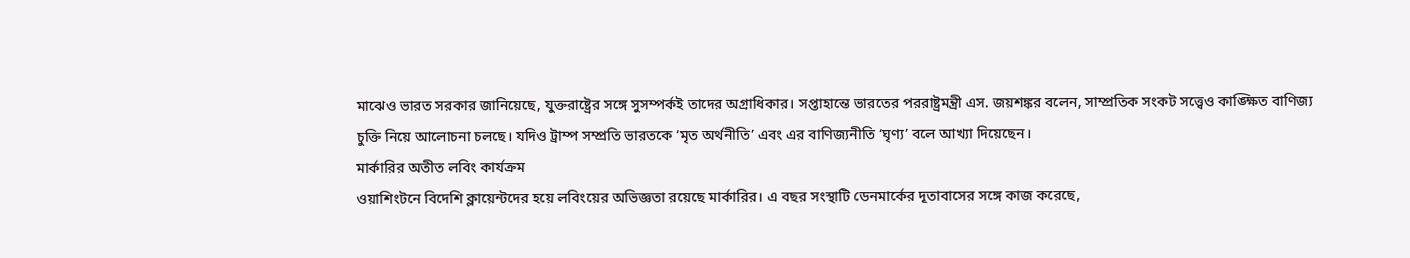মাঝেও ভারত সরকার জানিয়েছে, যুক্তরাষ্ট্রের সঙ্গে সুসম্পর্কই তাদের অগ্রাধিকার। সপ্তাহান্তে ভারতের পররাষ্ট্রমন্ত্রী এস. জয়শঙ্কর বলেন, সাম্প্রতিক সংকট সত্ত্বেও কাঙ্ক্ষিত বাণিজ্য চুক্তি নিয়ে আলোচনা চলছে। যদিও ট্রাম্প সম্প্রতি ভারতকে ‘মৃত অর্থনীতি’ এবং এর বাণিজ্যনীতি ‘ঘৃণ্য’ বলে আখ্যা দিয়েছেন।
মার্কারির অতীত লবিং কার্যক্রম
ওয়াশিংটনে বিদেশি ক্লায়েন্টদের হয়ে লবিংয়ের অভিজ্ঞতা রয়েছে মার্কারির। এ বছর সংস্থাটি ডেনমার্কের দূতাবাসের সঙ্গে কাজ করেছে,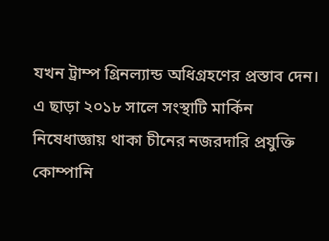যখন ট্রাম্প গ্রিনল্যান্ড অধিগ্রহণের প্রস্তাব দেন।
এ ছাড়া ২০১৮ সালে সংস্থাটি মার্কিন নিষেধাজ্ঞায় থাকা চীনের নজরদারি প্রযুক্তি কোম্পানি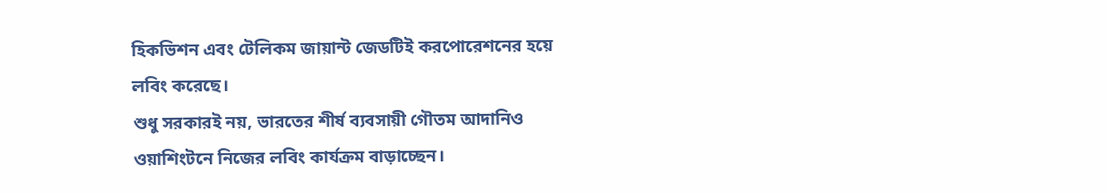হিকভিশন এবং টেলিকম জায়ান্ট জেডটিই করপোরেশনের হয়ে লবিং করেছে।
শুধু সরকারই নয়, ভারতের শীর্ষ ব্যবসায়ী গৌতম আদানিও ওয়াশিংটনে নিজের লবিং কার্যক্রম বাড়াচ্ছেন।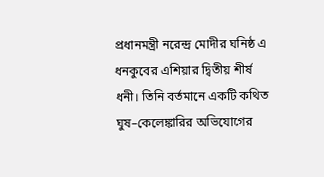প্রধানমন্ত্রী নরেন্দ্র মোদীর ঘনিষ্ঠ এ ধনকুবের এশিয়ার দ্বিতীয় শীর্ষ ধনী। তিনি বর্তমানে একটি কথিত ঘুষ–কেলেঙ্কারির অভিযোগের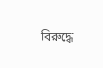বিরুদ্ধে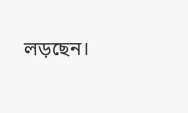লড়ছেন।